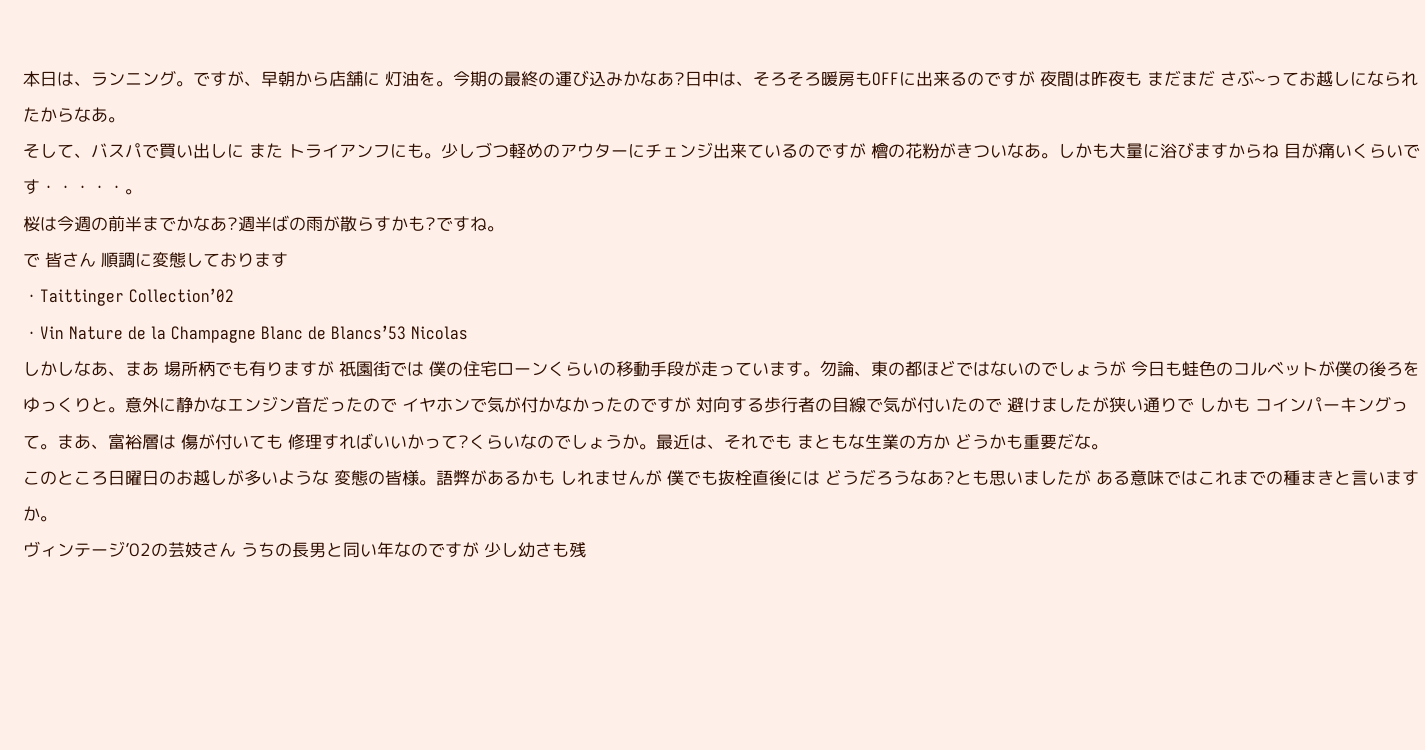本日は、ランニング。ですが、早朝から店舗に 灯油を。今期の最終の運び込みかなあ?日中は、そろそろ暖房もOFFに出来るのですが 夜間は昨夜も まだまだ さぶ~ってお越しになられたからなあ。
そして、バスパで買い出しに また トライアンフにも。少しづつ軽めのアウターにチェンジ出来ているのですが 檜の花粉がきついなあ。しかも大量に浴びますからね 目が痛いくらいです・・・・・。
桜は今週の前半までかなあ?週半ばの雨が散らすかも?ですね。
で 皆さん 順調に変態しております
・Taittinger Collection’02
・Vin Nature de la Champagne Blanc de Blancs’53 Nicolas
しかしなあ、まあ 場所柄でも有りますが 祇園街では 僕の住宅ローンくらいの移動手段が走っています。勿論、東の都ほどではないのでしょうが 今日も蛙色のコルベットが僕の後ろをゆっくりと。意外に静かなエンジン音だったので イヤホンで気が付かなかったのですが 対向する歩行者の目線で気が付いたので 避けましたが狭い通りで しかも コインパーキングって。まあ、富裕層は 傷が付いても 修理すればいいかって?くらいなのでしょうか。最近は、それでも まともな生業の方か どうかも重要だな。
このところ日曜日のお越しが多いような 変態の皆様。語弊があるかも しれませんが 僕でも抜栓直後には どうだろうなあ?とも思いましたが ある意味ではこれまでの種まきと言いますか。
ヴィンテージ’02の芸妓さん うちの長男と同い年なのですが 少し幼さも残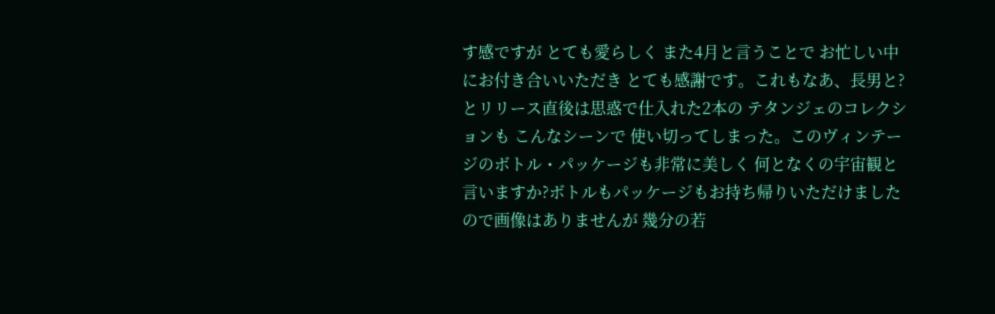す感ですが とても愛らしく また4月と言うことで お忙しい中にお付き合いいただき とても感謝です。これもなあ、長男と?とリリース直後は思惑で仕入れた2本の テタンジェのコレクションも こんなシーンで 使い切ってしまった。このヴィンテージのボトル・パッケージも非常に美しく 何となくの宇宙観と言いますか?ボトルもパッケージもお持ち帰りいただけましたので画像はありませんが 幾分の若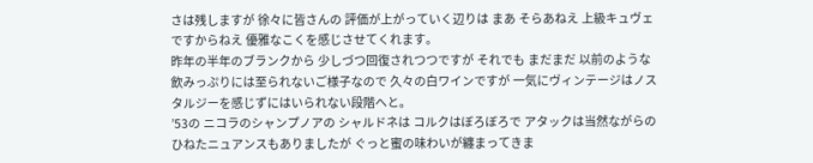さは残しますが 徐々に皆さんの 評価が上がっていく辺りは まあ そらあねえ 上級キュヴェですからねえ 優雅なこくを感じさせてくれます。
昨年の半年のブランクから 少しづつ回復されつつですが それでも まだまだ 以前のような飲みっぷりには至られないご様子なので 久々の白ワインですが 一気にヴィンテージはノスタルジーを感じずにはいられない段階へと。
’53の ニコラのシャンプノアの シャルドネは コルクはぼろぼろで アタックは当然ながらの ひねたニュアンスもありましたが ぐっと蜜の味わいが纏まってきま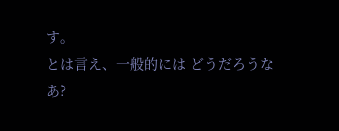す。
とは言え、一般的には どうだろうなあ?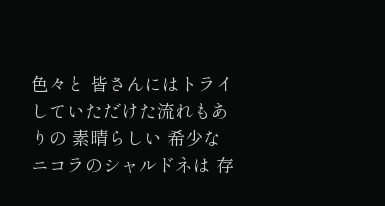色々と 皆さんにはトライしていただけた流れもありの 素晴らしい 希少な ニコラのシャルドネは 存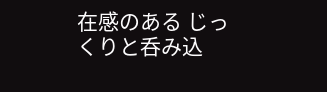在感のある じっくりと呑み込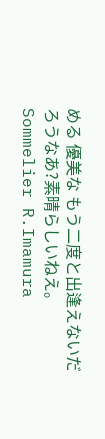める 優美な もう二度と出逢えないだろうなあ?素晴らしいねえ。
Sommelier R.Imamura